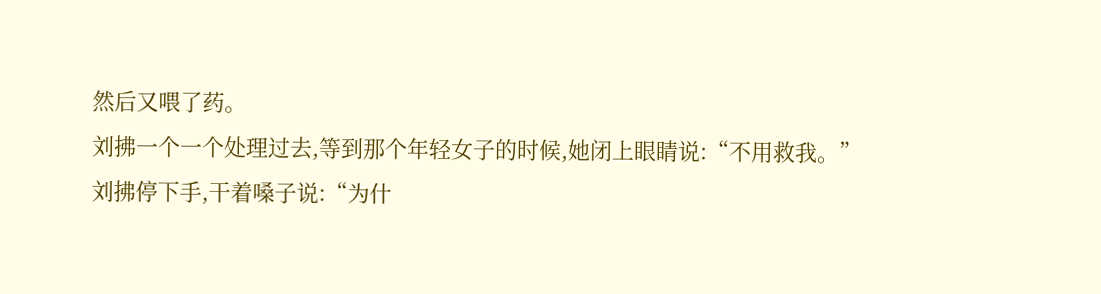然后又喂了药。
刘拂一个一个处理过去,等到那个年轻女子的时候,她闭上眼睛说:“不用救我。”
刘拂停下手,干着嗓子说:“为什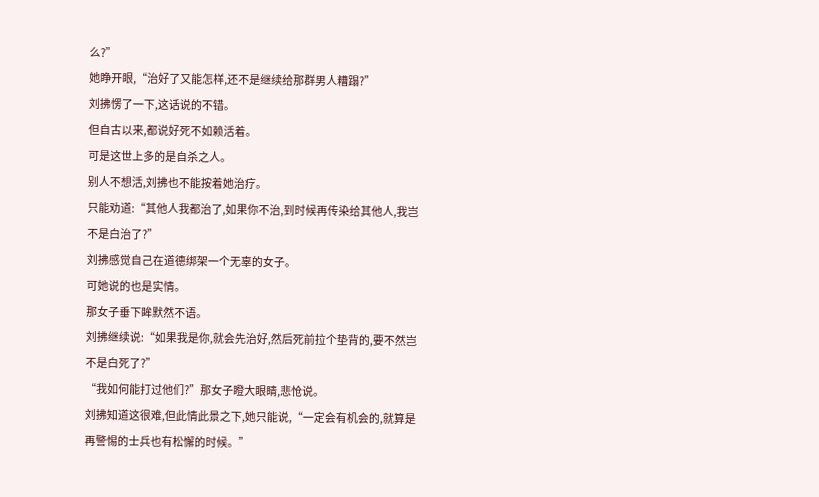么?”
她睁开眼,“治好了又能怎样,还不是继续给那群男人糟蹋?”
刘拂愣了一下,这话说的不错。
但自古以来,都说好死不如赖活着。
可是这世上多的是自杀之人。
别人不想活,刘拂也不能按着她治疗。
只能劝道:“其他人我都治了,如果你不治,到时候再传染给其他人,我岂不是白治了?”
刘拂感觉自己在道德绑架一个无辜的女子。
可她说的也是实情。
那女子垂下眸默然不语。
刘拂继续说:“如果我是你,就会先治好,然后死前拉个垫背的,要不然岂不是白死了?”
“我如何能打过他们?”那女子瞪大眼睛,悲怆说。
刘拂知道这很难,但此情此景之下,她只能说,“一定会有机会的,就算是再警惕的士兵也有松懈的时候。”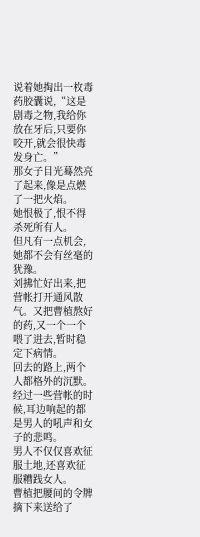说着她掏出一枚毒药胶囊说,“这是剧毒之物,我给你放在牙后,只要你咬开,就会很快毒发身亡。”
那女子目光蓦然亮了起来,像是点燃了一把火焰。
她恨极了,恨不得杀死所有人。
但凡有一点机会,她都不会有丝毫的犹豫。
刘拂忙好出来,把营帐打开通风散气。又把曹植熬好的药,又一个一个喂了进去,暂时稳定下病情。
回去的路上,两个人都格外的沉默。
经过一些营帐的时候,耳边响起的都是男人的吼声和女子的悲鸣。
男人不仅仅喜欢征服土地,还喜欢征服糟践女人。
曹植把腰间的令牌摘下来送给了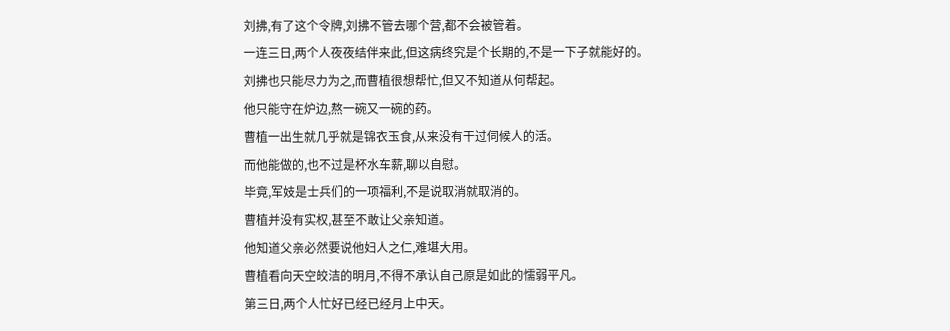刘拂,有了这个令牌,刘拂不管去哪个营,都不会被管着。
一连三日,两个人夜夜结伴来此,但这病终究是个长期的,不是一下子就能好的。
刘拂也只能尽力为之,而曹植很想帮忙,但又不知道从何帮起。
他只能守在炉边,熬一碗又一碗的药。
曹植一出生就几乎就是锦衣玉食,从来没有干过伺候人的活。
而他能做的,也不过是杯水车薪,聊以自慰。
毕竟,军妓是士兵们的一项福利,不是说取消就取消的。
曹植并没有实权,甚至不敢让父亲知道。
他知道父亲必然要说他妇人之仁,难堪大用。
曹植看向天空皎洁的明月,不得不承认自己原是如此的懦弱平凡。
第三日,两个人忙好已经已经月上中天。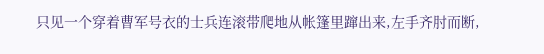只见一个穿着曹军号衣的士兵连滚带爬地从帐篷里蹿出来,左手齐肘而断,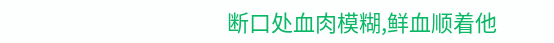断口处血肉模糊,鲜血顺着他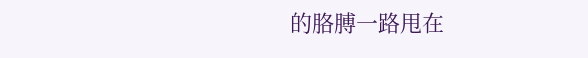的胳膊一路甩在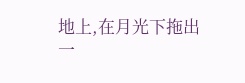地上,在月光下拖出一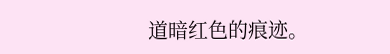道暗红色的痕迹。